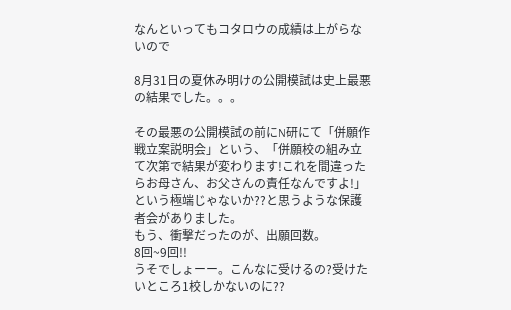なんといってもコタロウの成績は上がらないので

8月31日の夏休み明けの公開模試は史上最悪の結果でした。。。

その最悪の公開模試の前にN研にて「併願作戦立案説明会」という、「併願校の組み立て次第で結果が変わります!これを間違ったらお母さん、お父さんの責任なんですよ!」という極端じゃないか??と思うような保護者会がありました。
もう、衝撃だったのが、出願回数。
8回~9回!!
うそでしょーー。こんなに受けるの?受けたいところ1校しかないのに??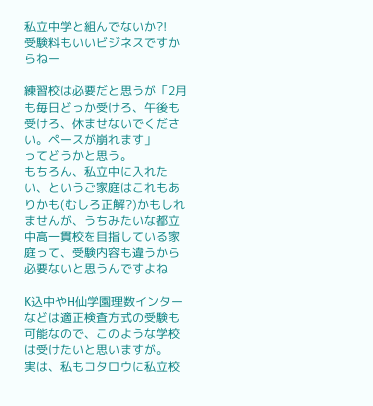私立中学と組んでないか?!
受験料もいいビジネスですからねー

練習校は必要だと思うが「2月も毎日どっか受けろ、午後も受けろ、休ませないでください。ペースが崩れます」
ってどうかと思う。
もちろん、私立中に入れたい、というご家庭はこれもありかも(むしろ正解?)かもしれませんが、うちみたいな都立中高一貫校を目指している家庭って、受験内容も違うから必要ないと思うんですよね

K込中やH仙学園理数インターなどは適正検査方式の受験も可能なので、このような学校は受けたいと思いますが。
実は、私もコタロウに私立校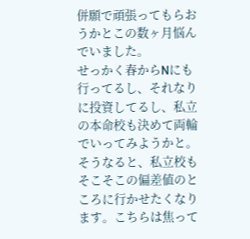併願で頑張ってもらおうかとこの数ヶ月悩んでいました。
せっかく春からNにも行ってるし、それなりに投資してるし、私立の本命校も決めて両輪でいってみようかと。
そうなると、私立校もそこそこの偏差値のところに行かせたくなります。こちらは焦って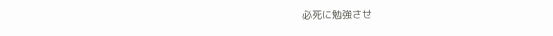必死に勉強させ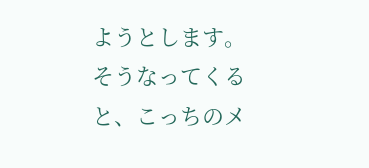ようとします。そうなってくると、こっちのメ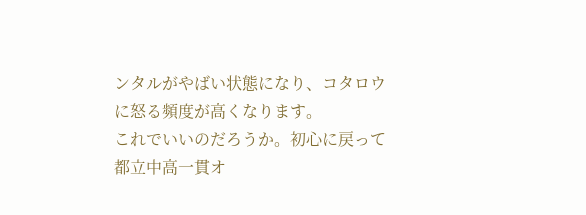ンタルがやばい状態になり、コタロウに怒る頻度が高くなります。
これでいいのだろうか。初心に戻って都立中高一貫オ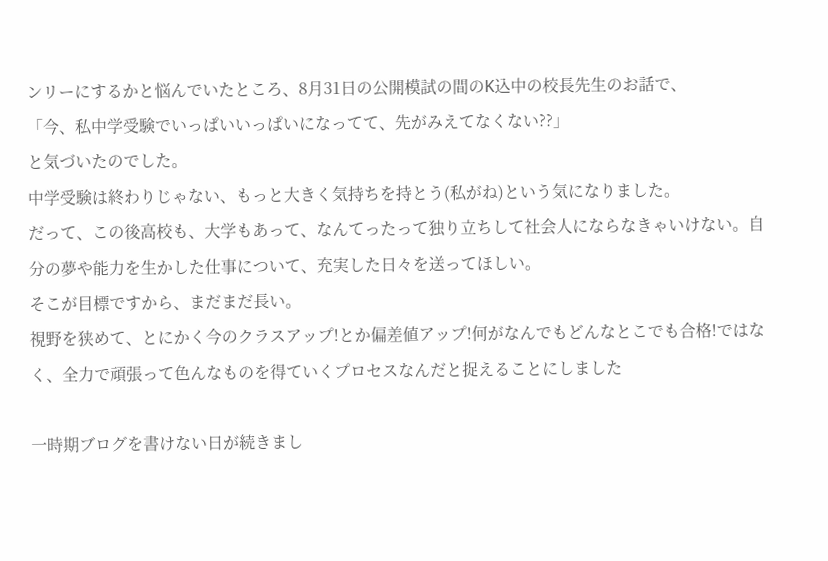ンリーにするかと悩んでいたところ、8月31日の公開模試の間のK込中の校長先生のお話で、
「今、私中学受験でいっぱいいっぱいになってて、先がみえてなくない??」
と気づいたのでした。
中学受験は終わりじゃない、もっと大きく気持ちを持とう(私がね)という気になりました。
だって、この後高校も、大学もあって、なんてったって独り立ちして社会人にならなきゃいけない。自分の夢や能力を生かした仕事について、充実した日々を送ってほしい。
そこが目標ですから、まだまだ長い。
視野を狭めて、とにかく今のクラスアップ!とか偏差値アップ!何がなんでもどんなとこでも合格!ではなく、全力で頑張って色んなものを得ていくプロセスなんだと捉えることにしました

一時期ブログを書けない日が続きまし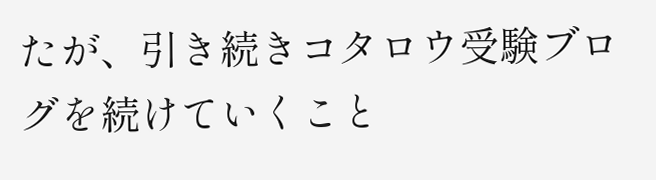たが、引き続きコタロウ受験ブログを続けていくこと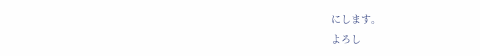にします。
よろし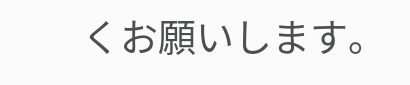くお願いします。